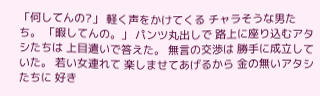「何してんの?」 軽く声をかけてくる チャラそうな男たち。 「暇してんの。」 パンツ丸出しで 路上に座り込むアタシたちは 上目遣いで答えた。 無言の交渉は 勝手に成立していた。 若い女連れて 楽しませてあげるから 金の無いアタシたちに 好き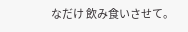なだけ 飲み食いさせて。